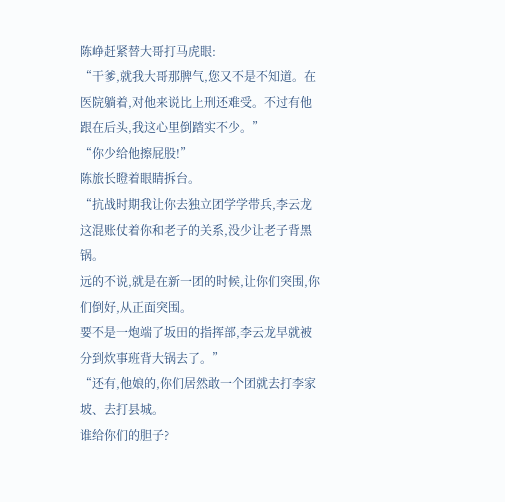陈峥赶紧替大哥打马虎眼:
“干爹,就我大哥那脾气,您又不是不知道。在医院躺着,对他来说比上刑还难受。不过有他跟在后头,我这心里倒踏实不少。”
“你少给他擦屁股!”
陈旅长瞪着眼睛拆台。
“抗战时期我让你去独立团学学带兵,李云龙这混账仗着你和老子的关系,没少让老子背黑锅。
远的不说,就是在新一团的时候,让你们突围,你们倒好,从正面突围。
要不是一炮端了坂田的指挥部,李云龙早就被分到炊事班背大锅去了。”
“还有,他娘的,你们居然敢一个团就去打李家坡、去打县城。
谁给你们的胆子?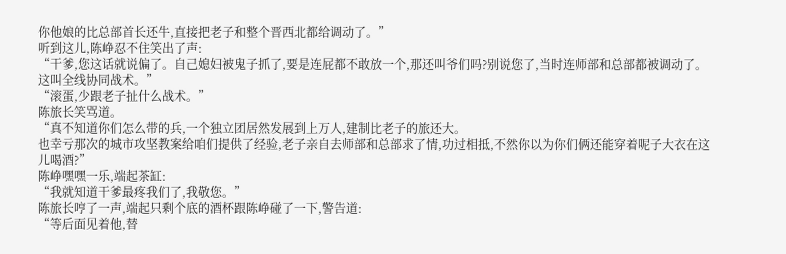你他娘的比总部首长还牛,直接把老子和整个晋西北都给调动了。”
听到这儿,陈峥忍不住笑出了声:
“干爹,您这话就说偏了。自己媳妇被鬼子抓了,要是连屁都不敢放一个,那还叫爷们吗?别说您了,当时连师部和总部都被调动了。
这叫全线协同战术。”
“滚蛋,少跟老子扯什么战术。”
陈旅长笑骂道。
“真不知道你们怎么带的兵,一个独立团居然发展到上万人,建制比老子的旅还大。
也幸亏那次的城市攻坚教案给咱们提供了经验,老子亲自去师部和总部求了情,功过相抵,不然你以为你们俩还能穿着呢子大衣在这儿喝酒?”
陈峥嘿嘿一乐,端起茶缸:
“我就知道干爹最疼我们了,我敬您。”
陈旅长哼了一声,端起只剩个底的酒杯跟陈峥碰了一下,警告道:
“等后面见着他,替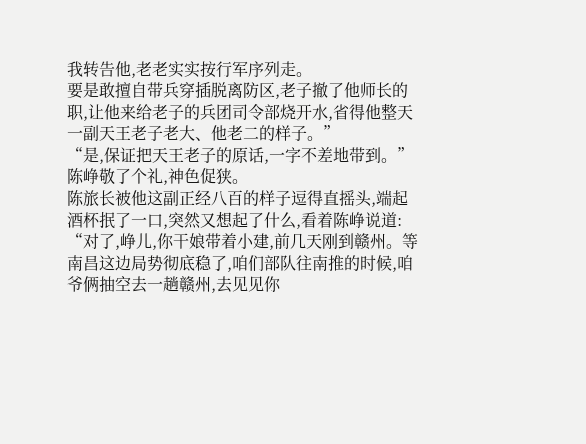我转告他,老老实实按行军序列走。
要是敢擅自带兵穿插脱离防区,老子撤了他师长的职,让他来给老子的兵团司令部烧开水,省得他整天一副天王老子老大、他老二的样子。”
“是,保证把天王老子的原话,一字不差地带到。”
陈峥敬了个礼,神色促狭。
陈旅长被他这副正经八百的样子逗得直摇头,端起酒杯抿了一口,突然又想起了什么,看着陈峥说道:
“对了,峥儿,你干娘带着小建,前几天刚到赣州。等南昌这边局势彻底稳了,咱们部队往南推的时候,咱爷俩抽空去一趟赣州,去见见你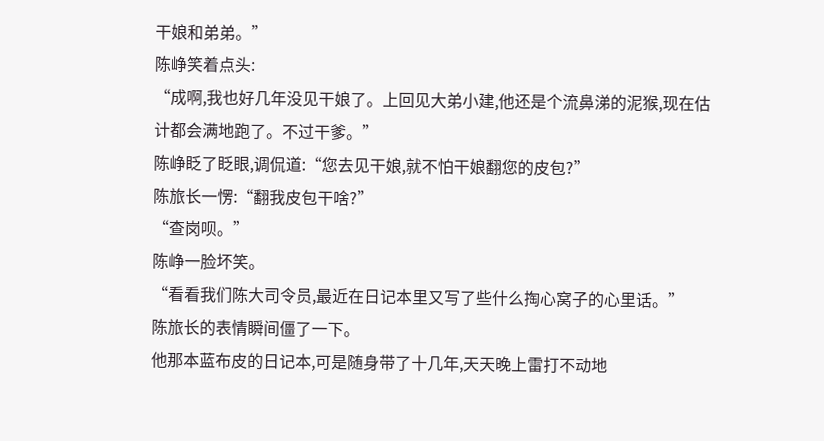干娘和弟弟。”
陈峥笑着点头:
“成啊,我也好几年没见干娘了。上回见大弟小建,他还是个流鼻涕的泥猴,现在估计都会满地跑了。不过干爹。”
陈峥眨了眨眼,调侃道:“您去见干娘,就不怕干娘翻您的皮包?”
陈旅长一愣:“翻我皮包干啥?”
“查岗呗。”
陈峥一脸坏笑。
“看看我们陈大司令员,最近在日记本里又写了些什么掏心窝子的心里话。”
陈旅长的表情瞬间僵了一下。
他那本蓝布皮的日记本,可是随身带了十几年,天天晚上雷打不动地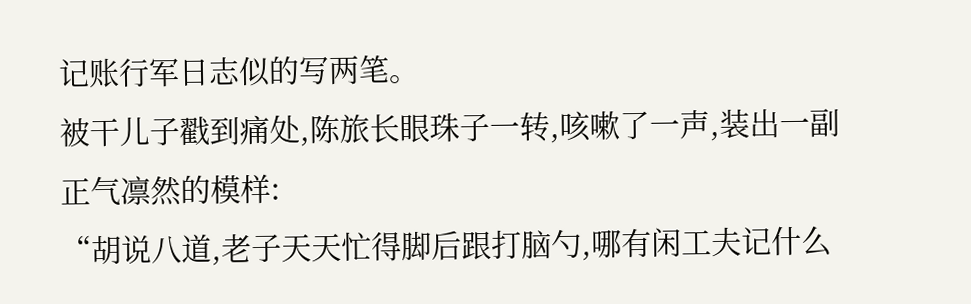记账行军日志似的写两笔。
被干儿子戳到痛处,陈旅长眼珠子一转,咳嗽了一声,装出一副正气凛然的模样:
“胡说八道,老子天天忙得脚后跟打脑勺,哪有闲工夫记什么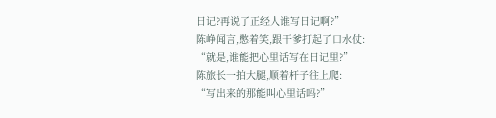日记?再说了正经人谁写日记啊?”
陈峥闻言,憋着笑,跟干爹打起了口水仗:
“就是,谁能把心里话写在日记里?”
陈旅长一拍大腿,顺着杆子往上爬:
“写出来的那能叫心里话吗?”